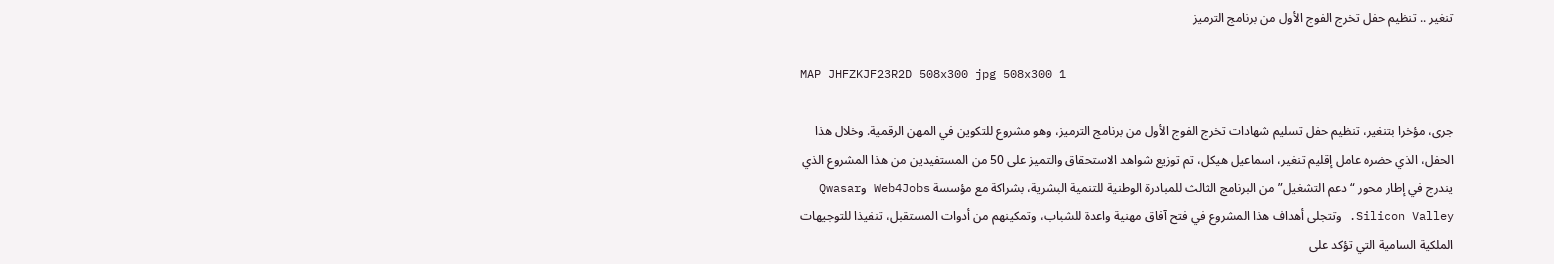تنغير .. تنظيم حفل تخرج الفوج الأول من برنامج الترميز

MAP JHFZKJF23R2D 508x300 jpg 508x300 1

جرى، مؤخرا بتنغير، تنظيم حفل تسليم شهادات تخرج الفوج الأول من برنامج الترميز، وهو مشروع للتكوين في المهن الرقمية. وخلال هذا الحفل، الذي حضره عامل إقليم تنغير، اسماعيل هيكل، تم توزيع شواهد الاستحقاق والتميز على 50 من المستفيدين من هذا المشروع الذي يندرج في إطار محور “دعم التشغيل” من البرنامج الثالث للمبادرة الوطنية للتنمية البشرية، بشراكة مع مؤسسة Web4Jobs وQwasar Silicon Valley. وتتجلى أهداف هذا المشروع في فتح آفاق مهنية واعدة للشباب، وتمكينهم من أدوات المستقبل، تنفيذا للتوجيهات الملكية السامية التي تؤكد على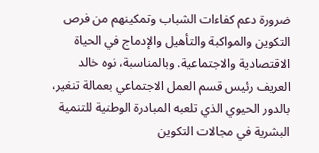ضرورة دعم كفاءات الشباب وتمكينهم من فرص التكوين والمواكبة والتأهيل والإدماج في الحياة الاقتصادية والاجتماعية. وبالمناسبة، نوه خالد العريف رئيس قسم العمل الاجتماعي بعمالة تنغير، بالدور الحيوي الذي تلعبه المبادرة الوطنية للتنمية البشرية في مجالات التكوين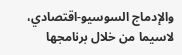والإدماج السوسيو-اقتصادي، لاسيما من خلال برنامجها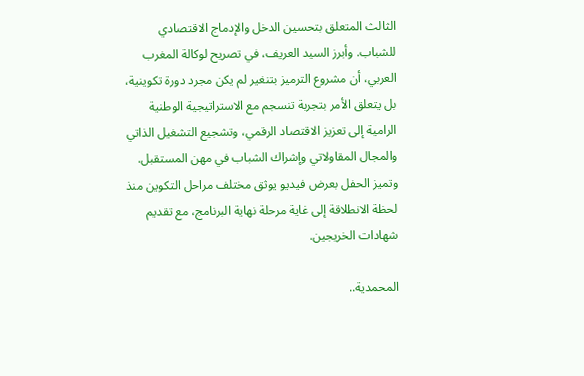الثالث المتعلق بتحسين الدخل والإدماج الاقتصادي للشباب. وأبرز السيد العريف، في تصريح لوكالة المغرب العربي، أن مشروع الترميز بتنغير لم يكن مجرد دورة تكوينية، بل يتعلق الأمر بتجربة تنسجم مع الاستراتيجية الوطنية الرامية إلى تعزيز الاقتصاد الرقمي، وتشجيع التشغيل الذاتي والمجال المقاولاتي وإشراك الشباب في مهن المستقبل. وتميز الحفل بعرض فيديو يوثق مختلف مراحل التكوين منذ لحظة الانطلاقة إلى غاية مرحلة نهاية البرنامج، مع تقديم شهادات الخريجين.

المحمدية..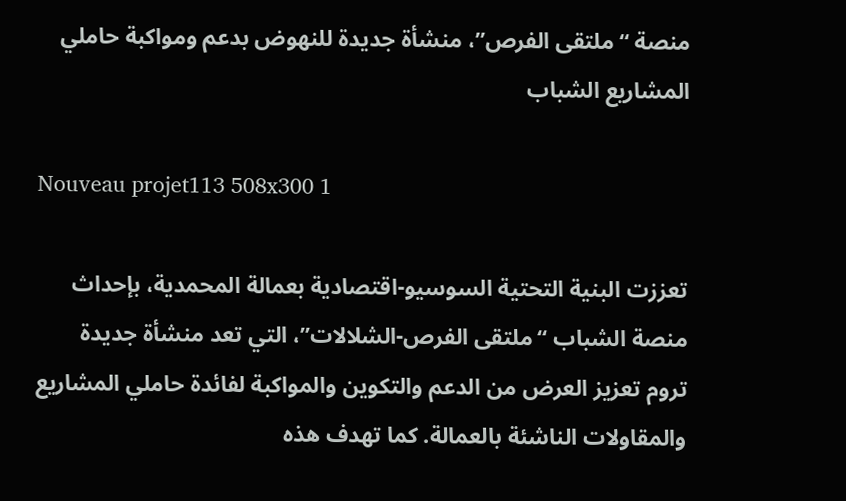منصة “ملتقى الفرص”، منشأة جديدة للنهوض بدعم ومواكبة حاملي المشاريع الشباب

Nouveau projet113 508x300 1

تعززت البنية التحتية السوسيو-اقتصادية بعمالة المحمدية، بإحداث منصة الشباب “ملتقى الفرص-الشلالات”، التي تعد منشأة جديدة تروم تعزيز العرض من الدعم والتكوين والمواكبة لفائدة حاملي المشاريع والمقاولات الناشئة بالعمالة. كما تهدف هذه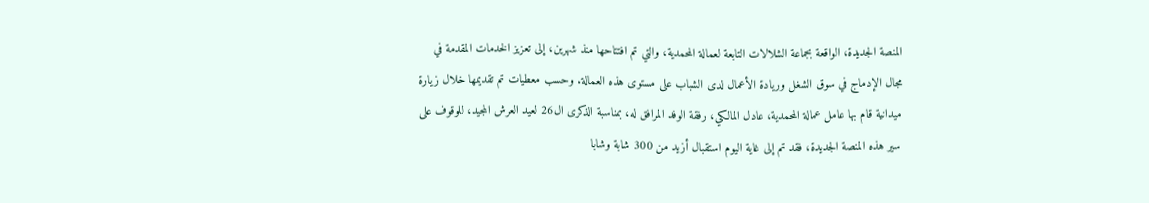المنصة الجديدة، الواقعة بجماعة الشلالات التابعة لعمالة المحمدية، والتي تم افتتاحها منذ شهرين، إلى تعزيز الخدمات المقدمة في مجال الإدماج في سوق الشغل وريادة الأعمال لدى الشباب على مستوى هذه العمالة. وحسب معطيات تم تقديمها خلال زيارة ميدانية قام بها عامل عمالة المحمدية، عادل المالكي، رفقة الوفد المرافق له، بمناسبة الذكرى ال26 لعيد العرش المجيد، للوقوف على سير هذه المنصة الجديدة، فقد تم إلى غاية اليوم استقبال أزيد من 300 شابة وشابا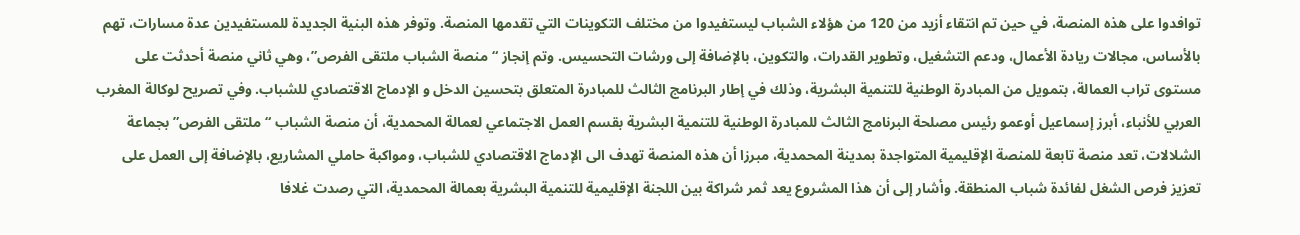توافدوا على هذه المنصة، في حين تم انتقاء أزيد من 120 من هؤلاء الشباب ليستفيدوا من مختلف التكوينات التي تقدمها المنصة. وتوفر هذه البنية الجديدة للمستفيدين عدة مسارات، تهم بالأساس، مجالات ريادة الأعمال، ودعم التشغيل، وتطوير القدرات، والتكوين، بالإضافة إلى ورشات التحسيس. وتم إنجاز “منصة الشباب ملتقى الفرص”، وهي ثاني منصة أحدثت على مستوى تراب العمالة، بتمويل من المبادرة الوطنية للتنمية البشرية، وذلك في إطار البرنامج الثالث للمبادرة المتعلق بتحسين الدخل و الإدماج الاقتصادي للشباب. وفي تصريح لوكالة المغرب العربي للأنباء، أبرز إسماعيل أوعمو رئيس مصلحة البرنامج الثالث للمبادرة الوطنية للتنمية البشرية بقسم العمل الاجتماعي لعمالة المحمدية، أن منصة الشباب “ملتقى الفرص” بجماعة الشلالات، تعد منصة تابعة للمنصة الإقليمية المتواجدة بمدينة المحمدية، مبرزا أن هذه المنصة تهدف الى الإدماج الاقتصادي للشباب، ومواكبة حاملي المشاريع، بالإضافة إلى العمل على تعزيز فرص الشغل لفائدة شباب المنطقة. وأشار إلى أن هذا المشروع يعد ثمر شراكة بين اللجنة الإقليمية للتنمية البشرية بعمالة المحمدية، التي رصدت غلافا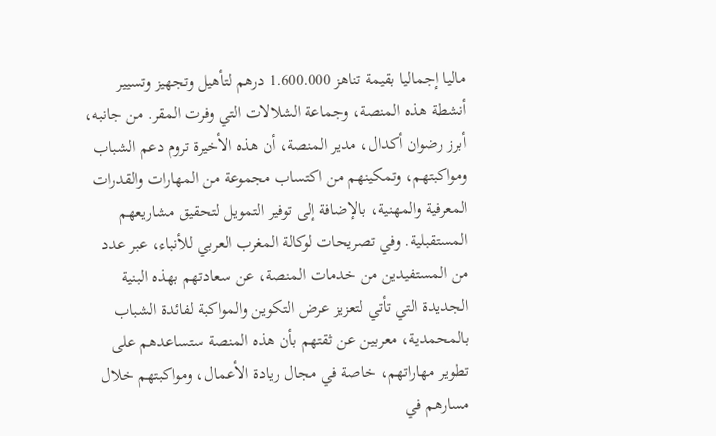ماليا إجماليا بقيمة تناهز 1.600.000 درهم لتأهيل وتجهيز وتسيير أنشطة هذه المنصة، وجماعة الشلالات التي وفرت المقر. من جانبه، أبرز رضوان أكدال، مدير المنصة، أن هذه الأخيرة تروم دعم الشباب ومواكبتهم، وتمكينهم من اكتساب مجموعة من المهارات والقدرات المعرفية والمهنية، بالإضافة إلى توفير التمويل لتحقيق مشاريعهم المستقبلية. وفي تصريحات لوكالة المغرب العربي للأنباء، عبر عدد من المستفيدين من خدمات المنصة، عن سعادتهم بهذه البنية الجديدة التي تأتي لتعزيز عرض التكوين والمواكبة لفائدة الشباب بالمحمدية، معربين عن ثقتهم بأن هذه المنصة ستساعدهم على تطوير مهاراتهم، خاصة في مجال ريادة الأعمال، ومواكبتهم خلال مسارهم في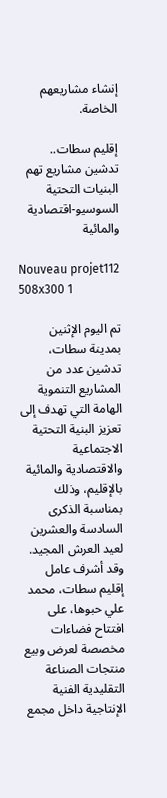إنشاء مشاريعهم الخاصة.

إقليم سطات.. تدشين مشاريع تهم البنيات التحتية السوسيو-اقتصادية والمائية

Nouveau projet112 508x300 1

تم اليوم الإثنين بمدينة سطات، تدشين عدد من المشاريع التنموية الهامة التي تهدف إلى تعزيز البنية التحتية الاجتماعية والاقتصادية والمائية بالإقليم، وذلك بمناسبة الذكرى السادسة والعشرين لعيد العرش المجيد. وقد أشرف عامل إقليم سطات، محمد علي حبوها، على افتتاح فضاءات مخصصة لعرض وبيع منتجات الصناعة التقليدية الفنية الإنتاجية داخل مجمع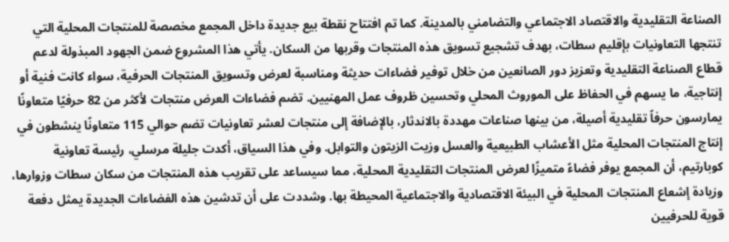الصناعة التقليدية والاقتصاد الاجتماعي والتضامني بالمدينة. كما تم افتتاح نقطة بيع جديدة داخل المجمع مخصصة للمنتجات المحلية التي تنتجها التعاونيات بإقليم سطات، بهدف تشجيع تسويق هذه المنتجات وقربها من السكان. يأتي هذا المشروع ضمن الجهود المبذولة لدعم قطاع الصناعة التقليدية وتعزيز دور الصانعين من خلال توفير فضاءات حديثة ومناسبة لعرض وتسويق المنتجات الحرفية، سواء كانت فنية أو إنتاجية، ما يسهم في الحفاظ على الموروث المحلي وتحسين ظروف عمل المهنيين. تضم فضاءات العرض منتجات لأكثر من 82 حرفيًا متعاونًا يمارسون حرفاً تقليدية أصيلة، من بينها صناعات مهددة بالاندثار، بالإضافة إلى منتجات لعشر تعاونيات تضم حوالي 115 متعاونًا ينشطون في إنتاج المنتجات المحلية مثل الأعشاب الطبيعية والعسل وزيت الزيتون والتوابل. وفي هذا السياق، أكدت جليلة مرسلي، رئيسة تعاونية كوبارتيم، أن المجمع يوفر فضاءً متميزًا لعرض المنتجات التقليدية المحلية، مما سيساعد على تقريب هذه المنتجات من سكان سطات وزوارها، وزيادة إشعاع المنتجات المحلية في البيئة الاقتصادية والاجتماعية المحيطة بها. وشددت على أن تدشين هذه الفضاءات الجديدة يمثل دفعة قوية للحرفيين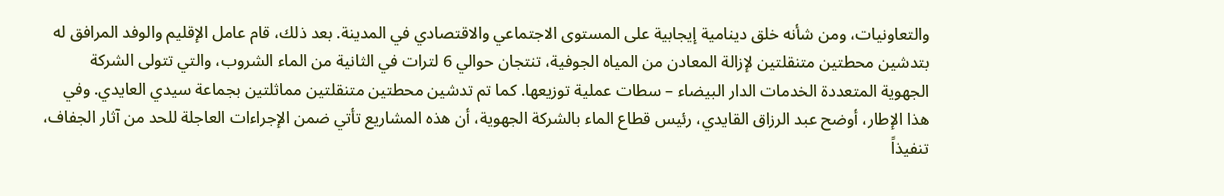والتعاونيات، ومن شأنه خلق دينامية إيجابية على المستوى الاجتماعي والاقتصادي في المدينة. بعد ذلك، قام عامل الإقليم والوفد المرافق له بتدشين محطتين متنقلتين لإزالة المعادن من المياه الجوفية، تنتجان حوالي 6 لترات في الثانية من الماء الشروب، والتي تتولى الشركة الجهوية المتعددة الخدمات الدار البيضاء – سطات عملية توزيعها. كما تم تدشين محطتين متنقلتين مماثلتين بجماعة سيدي العايدي. وفي هذا الإطار، أوضح عبد الرزاق القايدي، رئيس قطاع الماء بالشركة الجهوية، أن هذه المشاريع تأتي ضمن الإجراءات العاجلة للحد من آثار الجفاف، تنفيذاً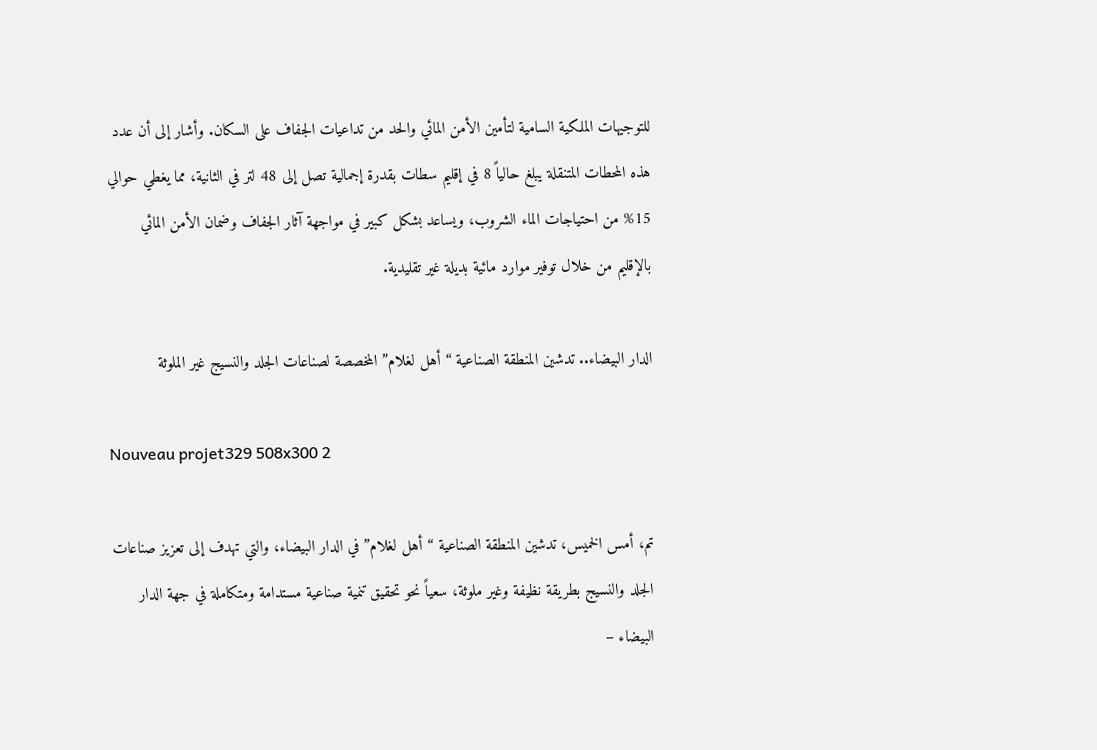للتوجيهات الملكية السامية لتأمين الأمن المائي والحد من تداعيات الجفاف على السكان. وأشار إلى أن عدد هذه المحطات المتنقلة يبلغ حالياً 8 في إقليم سطات بقدرة إجمالية تصل إلى 48 لتر في الثانية، مما يغطي حوالي 15% من احتياجات الماء الشروب، ويساعد بشكل كبير في مواجهة آثار الجفاف وضمان الأمن المائي بالإقليم من خلال توفير موارد مائية بديلة غير تقليدية.

الدار البيضاء.. تدشين المنطقة الصناعية “أهل لغلام” المخصصة لصناعات الجلد والنسيج غير الملوثة

Nouveau projet329 508x300 2

تم، أمس الخميس، تدشين المنطقة الصناعية “أهل لغلام” في الدار البيضاء، والتي تهدف إلى تعزيز صناعات الجلد والنسيج بطريقة نظيفة وغير ملوثة، سعياً نحو تحقيق تنمية صناعية مستدامة ومتكاملة في جهة الدار البيضاء –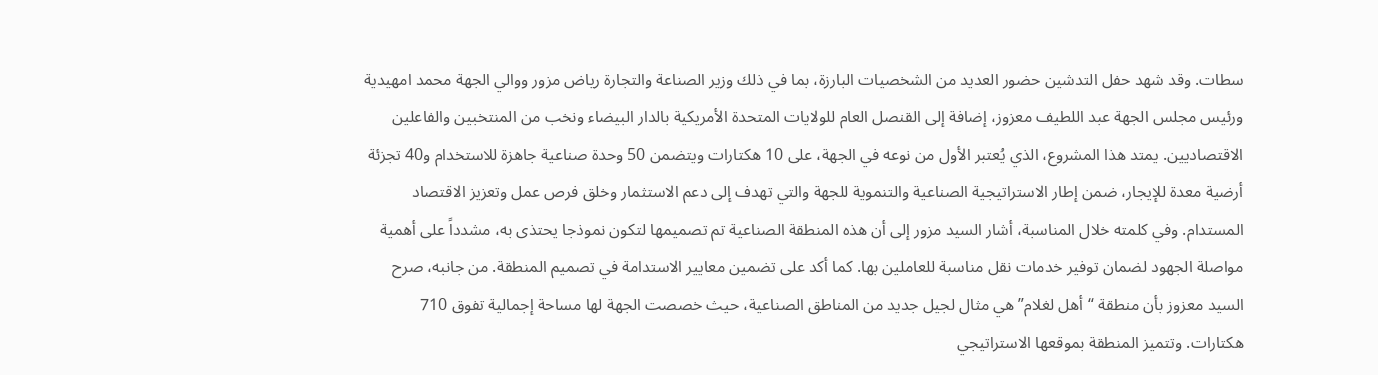سطات. وقد شهد حفل التدشين حضور العديد من الشخصيات البارزة، بما في ذلك وزير الصناعة والتجارة رياض مزور ووالي الجهة محمد امهيدية ورئيس مجلس الجهة عبد اللطيف معزوز، إضافة إلى القنصل العام للولايات المتحدة الأمريكية بالدار البيضاء ونخب من المنتخبين والفاعلين الاقتصاديين. يمتد هذا المشروع، الذي يُعتبر الأول من نوعه في الجهة، على 10 هكتارات ويتضمن 50 وحدة صناعية جاهزة للاستخدام و40 تجزئة أرضية معدة للإيجار، ضمن إطار الاستراتيجية الصناعية والتنموية للجهة والتي تهدف إلى دعم الاستثمار وخلق فرص عمل وتعزيز الاقتصاد المستدام. وفي كلمته خلال المناسبة، أشار السيد مزور إلى أن هذه المنطقة الصناعية تم تصميمها لتكون نموذجا يحتذى به، مشدداً على أهمية مواصلة الجهود لضمان توفير خدمات نقل مناسبة للعاملين بها. كما أكد على تضمين معايير الاستدامة في تصميم المنطقة. من جانبه، صرح السيد معزوز بأن منطقة “أهل لغلام” هي مثال لجيل جديد من المناطق الصناعية، حيث خصصت الجهة لها مساحة إجمالية تفوق 710 هكتارات. وتتميز المنطقة بموقعها الاستراتيجي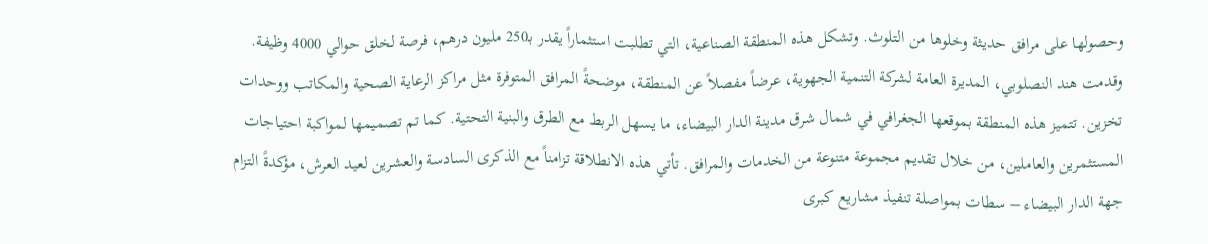وحصولها على مرافق حديثة وخلوها من التلوث. وتشكل هذه المنطقة الصناعية، التي تطلبت استثماراً يقدر بـ250 مليون درهم، فرصة لخلق حوالي 4000 وظيفة. وقدمت هند النصلوبي، المديرة العامة لشركة التنمية الجهوية، عرضاً مفصلاً عن المنطقة، موضحةً المرافق المتوفرة مثل مراكز الرعاية الصحية والمكاتب ووحدات تخزين. تتميز هذه المنطقة بموقعها الجغرافي في شمال شرق مدينة الدار البيضاء، ما يسهل الربط مع الطرق والبنية التحتية. كما تم تصميمها لمواكبة احتياجات المستثمرين والعاملين، من خلال تقديم مجموعة متنوعة من الخدمات والمرافق. تأتي هذه الانطلاقة تزامناً مع الذكرى السادسة والعشرين لعيد العرش، مؤكدةً التزام جهة الدار البيضاء – سطات بمواصلة تنفيذ مشاريع كبرى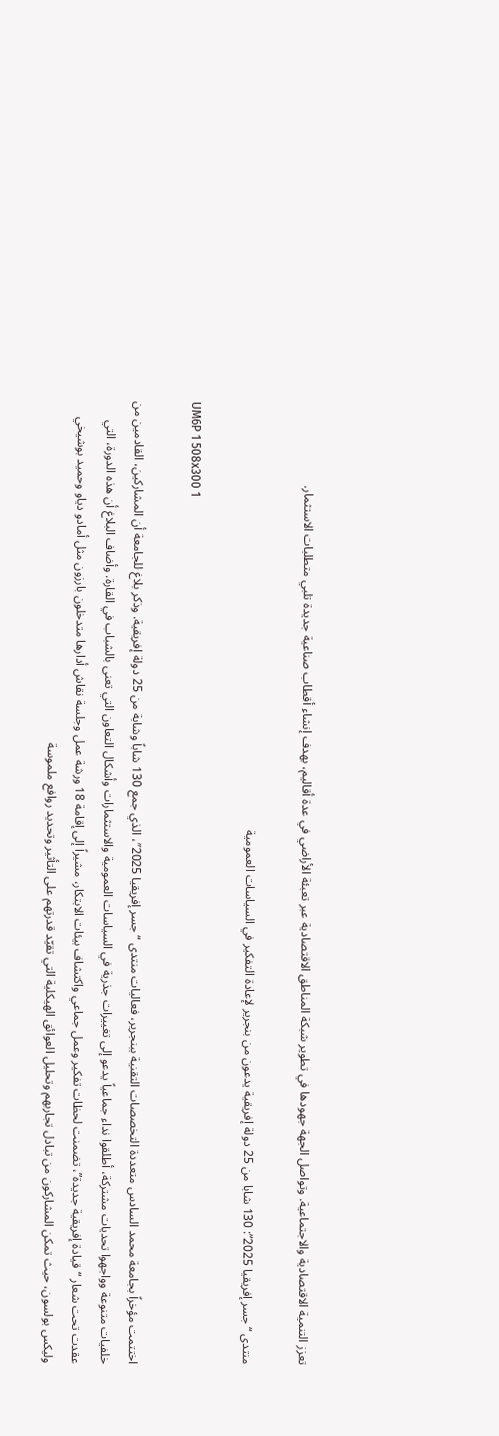تعزز التنمية الاقتصادية والاجتماعية. وتواصل الجهة جهودها في تطوير شبكة المناطق الاقتصادية عبر تعبئة الأراضي في عدة أقاليم، بهدف إنشاء أقطاب صناعية جديدة تلبي متطلبات الاستثمار.

منتدى “جسر إفريقيا 2025”: 130 شابا من 25 دولة إفريقية يدعون من بنجرير لإعادة التفكير في السياسات العمومية

UM6P 1 508x300 1

اختتمت مؤخراً بجامعة محمد السادس متعددة التخصصات التقنية ببنجرير، فعاليات منتدى “جسر إفريقيا 2025″، الذي جمع 130 شاباً وشابة من 25 دولة إفريقية. وذكر بلاغ للجامعة أن المشاركين، القادمين من خلفيات متنوعة وواجهوا تحديات مشتركة، أطلقوا نداء جماعياً يدعو إلى تغييرات جذرية في السياسات العمومية والاستثمارات وأشكال التعاون التي تعنى بالشباب في القارة. وأضاف البلاغ أن هذه الدورة، التي عقدت تحت شعار “قيادة إفريقية جديدة”، تضمنت لحظات تفكير وعمل جماعي واكتشاف بيئات الابتكار، مشيراً إلى إقامة 18 ورشة عمل وجلسة نقاش أدارها متدخلون بارزون مثل أمادو دياو وحميد بوشيخي وليكس بولسون، حيث تمكن المشاركون من تبادل تجاربهم وتحليل العوائق الهيكلية التي تقيّد قدرتهم على التأثير وتحديد روافع ملموسة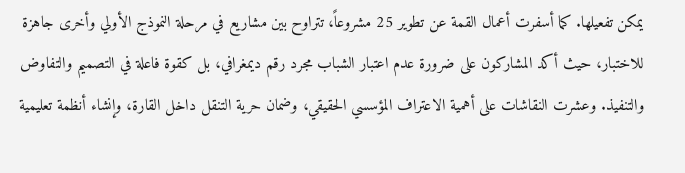يمكن تفعيلها. كما أسفرت أعمال القمة عن تطوير 25 مشروعاً، تتراوح بين مشاريع في مرحلة النموذج الأولي وأخرى جاهزة للاختبار، حيث أكد المشاركون على ضرورة عدم اعتبار الشباب مجرد رقم ديمغرافي، بل كقوة فاعلة في التصميم والتفاوض والتنفيذ. وعشرت النقاشات على أهمية الاعتراف المؤسسي الحقيقي، وضمان حرية التنقل داخل القارة، وإنشاء أنظمة تعليمية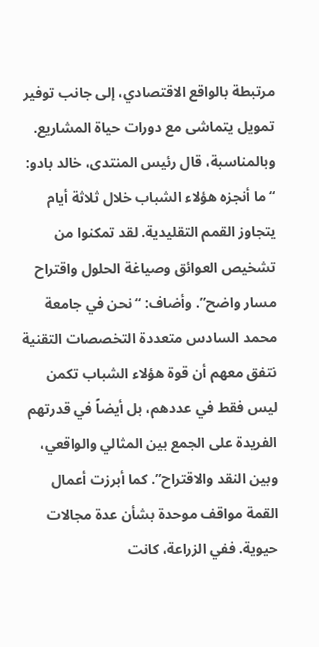مرتبطة بالواقع الاقتصادي، إلى جانب توفير تمويل يتماشى مع دورات حياة المشاريع. وبالمناسبة، قال رئيس المنتدى، خالد بادو: “ما أنجزه هؤلاء الشباب خلال ثلاثة أيام يتجاوز القمم التقليدية. لقد تمكنوا من تشخيص العوائق وصياغة الحلول واقتراح مسار واضح”. وأضاف: “نحن في جامعة محمد السادس متعددة التخصصات التقنية نتفق معهم أن قوة هؤلاء الشباب تكمن ليس فقط في عددهم، بل أيضاً في قدرتهم الفريدة على الجمع بين المثالي والواقعي، وبين النقد والاقتراح”. كما أبرزت أعمال القمة مواقف موحدة بشأن عدة مجالات حيوية. ففي الزراعة، كانت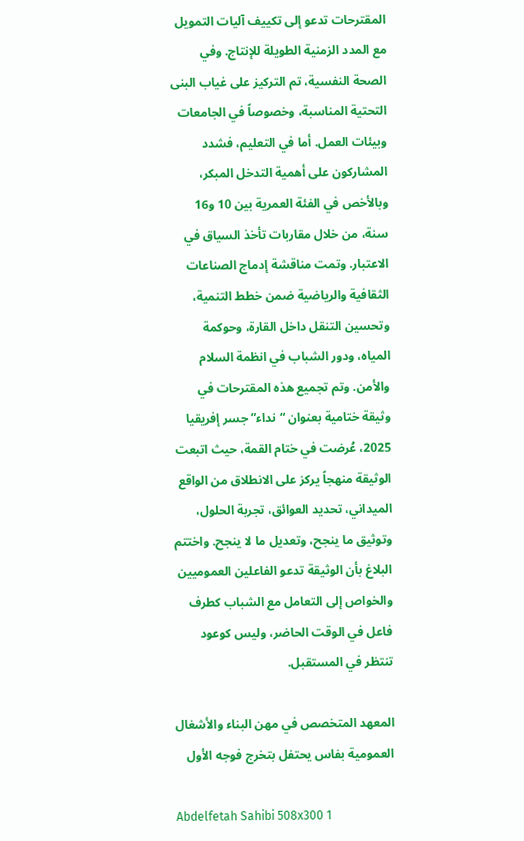المقترحات تدعو إلى تكييف آليات التمويل مع المدد الزمنية الطويلة للإنتاج. وفي الصحة النفسية، تم التركيز على غياب البنى التحتية المناسبة، وخصوصاً في الجامعات وبيئات العمل. أما في التعليم، فشدد المشاركون على أهمية التدخل المبكر، وبالأخص في الفئة العمرية بين 10 و16 سنة، من خلال مقاربات تأخذ السياق في الاعتبار. وتمت مناقشة إدماج الصناعات الثقافية والرياضية ضمن خطط التنمية، وتحسين التنقل داخل القارة، وحوكمة المياه، ودور الشباب في انظمة السلام والأمن. وتم تجميع هذه المقترحات في وثيقة ختامية بعنوان “نداء” جسر إفريقيا 2025، عُرضت في ختام القمة، حيث اتبعت الوثيقة منهجاً يركز على الانطلاق من الواقع الميداني، تحديد العوائق، تجربة الحلول، وتوثيق ما ينجح، وتعديل ما لا ينجح. واختتم البلاغ بأن الوثيقة تدعو الفاعلين العموميين والخواص إلى التعامل مع الشباب كطرف فاعل في الوقت الحاضر، وليس كوعود تنتظر في المستقبل.

المعهد المتخصص في مهن البناء والأشغال العمومية بفاس يحتفل بتخرج فوجه الأول

Abdelfetah Sahibi 508x300 1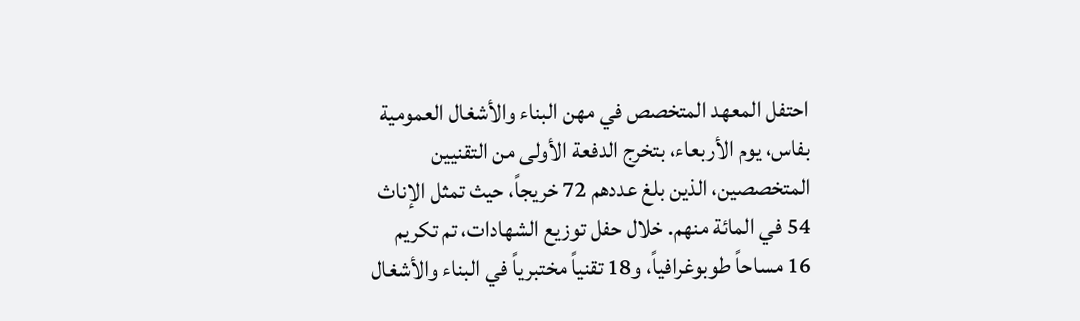احتفل المعهد المتخصص في مهن البناء والأشغال العمومية بفاس، يوم الأربعاء، بتخرج الدفعة الأولى من التقنيين المتخصصين، الذين بلغ عددهم 72 خريجاً، حيث تمثل الإناث 54 في المائة منهم. خلال حفل توزيع الشهادات، تم تكريم 16 مساحاً طوبوغرافياً، و18 تقنياً مختبرياً في البناء والأشغال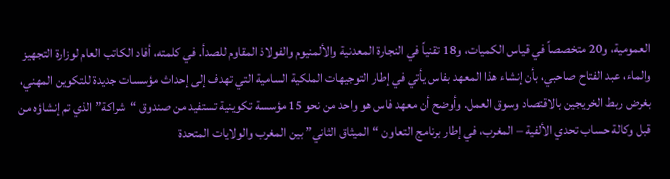العمومية، و20 متخصصاً في قياس الكميات، و18 تقنياً في النجارة المعدنية والألمنيوم والفولاذ المقاوم للصدأ. في كلمته، أفاد الكاتب العام لوزارة التجهيز والماء، عبد الفتاح صاحبي، بأن إنشاء هذا المعهد بفاس يأتي في إطار التوجيهات الملكية السامية التي تهدف إلى إحداث مؤسسات جديدة للتكوين المهني، بغرض ربط الخريجين بالاقتصاد وسوق العمل. وأوضح أن معهد فاس هو واحد من نحو 15 مؤسسة تكوينية تستفيد من صندوق “شراكة” الذي تم إنشاؤه من قبل وكالة حساب تحدي الألفية – المغرب، في إطار برنامج التعاون “الميثاق الثاني” بين المغرب والولايات المتحدة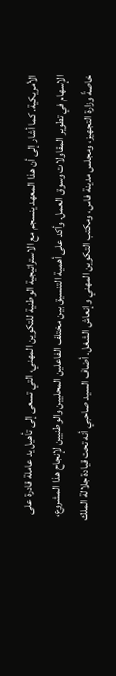الأمريكية. كما أشار إلى أن هذا المعهد ينسجم مع الاستراتيجية الوطنية للتكوين المهني، التي تسعى إلى تأهيل يد عاملة قادرة على الإسهام في تطوير المقاولات وسوق العمل. وأكد على أهمية التنسيق بين مختلف الفاعلين المحليين والوطنيين لإنجاح هذا المشروع، خاصةً وزارة التجهيز، ومجلس مدينة فاس، ومكتب التكوين المهني وإنعاش الشغل. أضاف السيد صاحبي أنه تحت قيادة جلالة الملك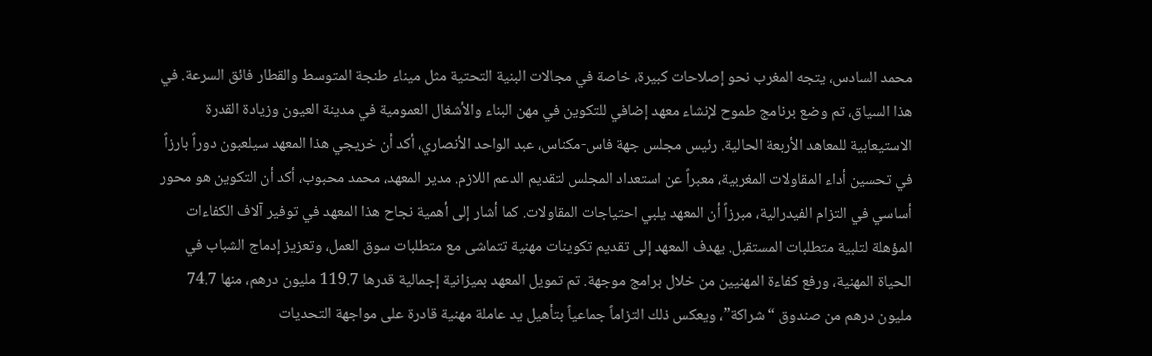محمد السادس، يتجه المغرب نحو إصلاحات كبيرة، خاصة في مجالات البنية التحتية مثل ميناء طنجة المتوسط والقطار فائق السرعة. في هذا السياق، تم وضع برنامج طموح لإنشاء معهد إضافي للتكوين في مهن البناء والأشغال العمومية في مدينة العيون وزيادة القدرة الاستيعابية للمعاهد الأربعة الحالية. رئيس مجلس جهة فاس-مكناس، عبد الواحد الأنصاري، أكد أن خريجي هذا المعهد سيلعبون دوراً بارزاً في تحسين أداء المقاولات المغربية، معبراً عن استعداد المجلس لتقديم الدعم اللازم. مدير المعهد، محمد محبوب، أكد أن التكوين هو محور أساسي في التزام الفيدرالية، مبرزاً أن المعهد يلبي احتياجات المقاولات. كما أشار إلى أهمية نجاح هذا المعهد في توفير آلاف الكفاءات المؤهلة لتلبية متطلبات المستقبل. يهدف المعهد إلى تقديم تكوينات مهنية تتماشى مع متطلبات سوق العمل، وتعزيز إدماج الشباب في الحياة المهنية، ورفع كفاءة المهنيين من خلال برامج موجهة. تم تمويل المعهد بميزانية إجمالية قدرها 119.7 مليون درهم، منها 74.7 مليون درهم من صندوق “شراكة”، ويعكس ذلك التزاماً جماعياً بتأهيل يد عاملة مهنية قادرة على مواجهة التحديات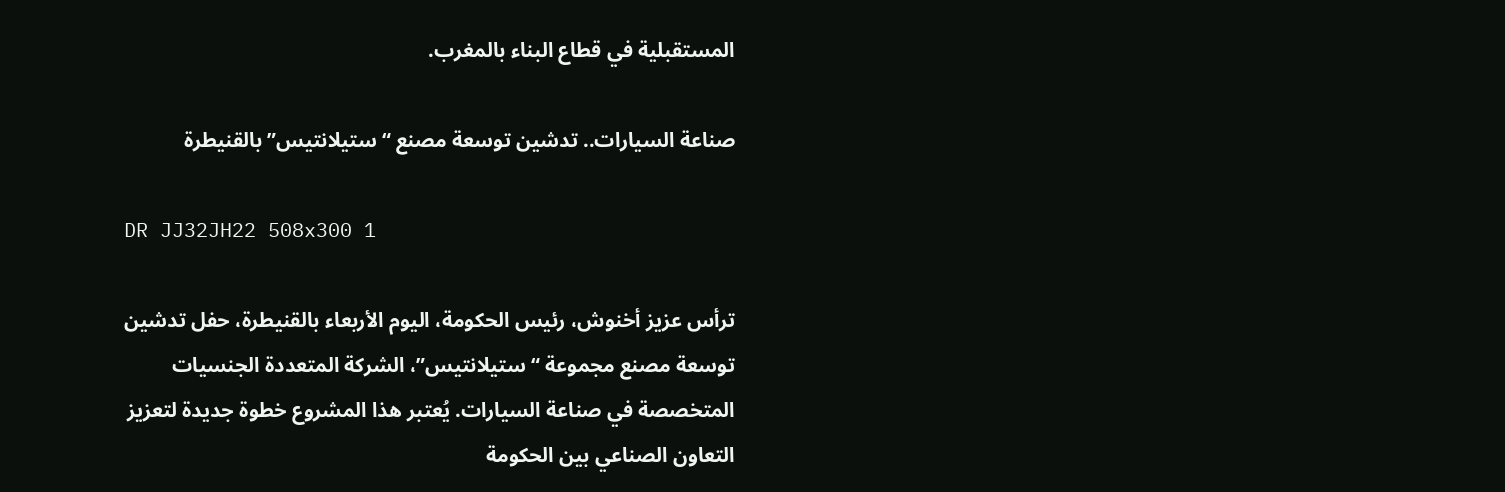المستقبلية في قطاع البناء بالمغرب.

صناعة السيارات.. تدشين توسعة مصنع “ستيلانتيس” بالقنيطرة

DR JJ32JH22 508x300 1

ترأس عزيز أخنوش، رئيس الحكومة، اليوم الأربعاء بالقنيطرة، حفل تدشين توسعة مصنع مجموعة “ستيلانتيس”، الشركة المتعددة الجنسيات المتخصصة في صناعة السيارات. يُعتبر هذا المشروع خطوة جديدة لتعزيز التعاون الصناعي بين الحكومة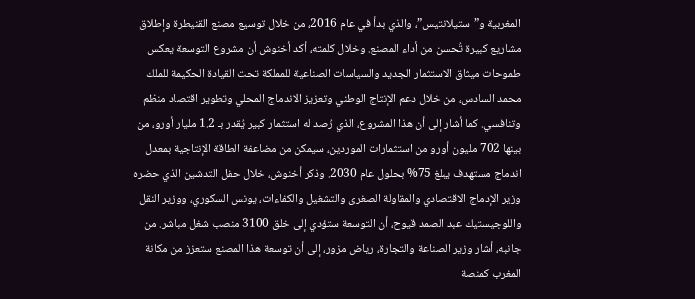المغربية و”ستيلانتيس”، والذي بدأ في عام 2016، من خلال توسيع مصنع القنيطرة وإطلاق مشاريع كبيرة تُحسن من أداء المصنع. وخلال كلمته، أكد أخنوش أن مشروع التوسعة يعكس طموحات ميثاق الاستثمار الجديد والسياسات الصناعية للمملكة تحت القيادة الحكيمة للملك محمد السادس، من خلال دعم الإنتاج الوطني وتعزيز الاندماج المحلي وتطوير اقتصاد منظم وتنافسي. كما أشار إلى أن هذا المشروع، الذي رُصد له استثمار كبير يُقدر بـ 1.2 مليار أورو، من بينها 702 مليون أورو من استثمارات الموردين، سيمكن من مضاعفة الطاقة الإنتاجية بمعدل اندماج مستهدف يبلغ 75% بحلول عام 2030. وذكر أخنوش، خلال حفل التدشين الذي حضره وزير الإدماج الاقتصادي والمقاولة الصغرى والتشغيل والكفاءات، يونس السكوري، ووزير النقل واللوجيستيك عبد الصمد قيوح، أن التوسعة ستؤدي إلى خلق 3100 منصب شغل مباشر. من جانبه، أشار وزير الصناعة والتجارة، رياض مزور، إلى أن توسعة هذا المصنع ستعزز من مكانة المغرب كمنصة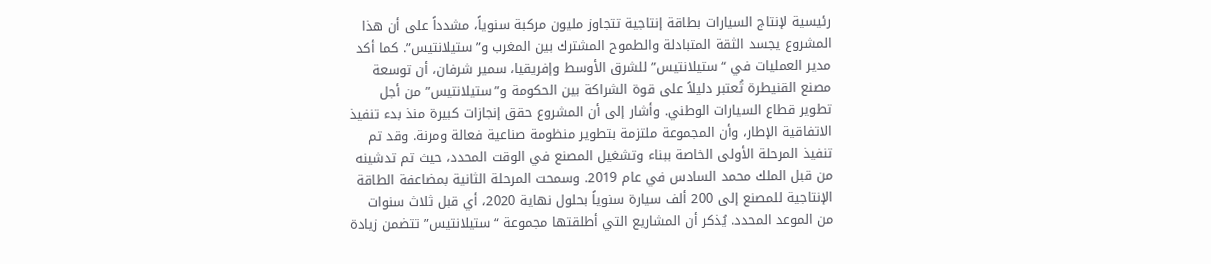رئيسية لإنتاج السيارات بطاقة إنتاجية تتجاوز مليون مركبة سنوياً، مشدداً على أن هذا المشروع يجسد الثقة المتبادلة والطموح المشترك بين المغرب و”ستيلانتيس”. كما أكد مدير العمليات في “ستيلانتيس” للشرق الأوسط وإفريقيا، سمير شرفان، أن توسعة مصنع القنيطرة تُعتبر دليلاً على قوة الشراكة بين الحكومة و”ستيلانتيس” من أجل تطوير قطاع السيارات الوطني. وأشار إلى أن المشروع حقق إنجازات كبيرة منذ بدء تنفيذ الاتفاقية الإطار، وأن المجموعة ملتزمة بتطوير منظومة صناعية فعالة ومرنة. وقد تم تنفيذ المرحلة الأولى الخاصة ببناء وتشغيل المصنع في الوقت المحدد، حيث تم تدشينه من قبل الملك محمد السادس في عام 2019. وسمحت المرحلة الثانية بمضاعفة الطاقة الإنتاجية للمصنع إلى 200 ألف سيارة سنوياً بحلول نهاية 2020، أي قبل ثلاث سنوات من الموعد المحدد. يُذكر أن المشاريع التي أطلقتها مجموعة “ستيلانتيس” تتضمن زيادة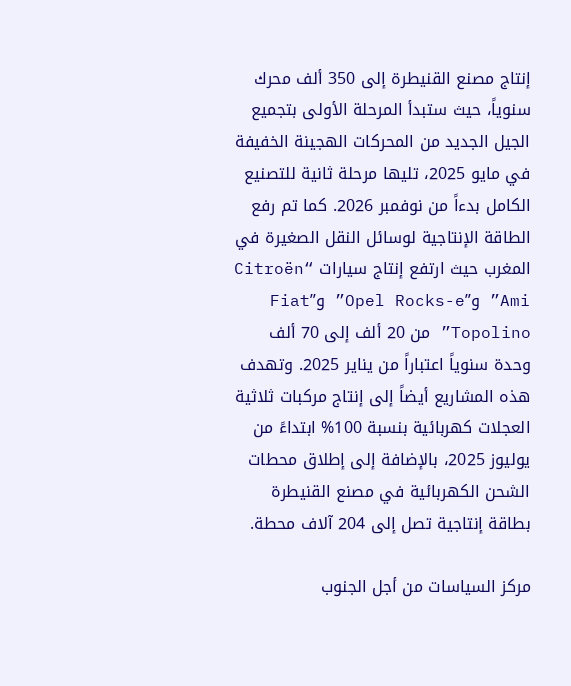إنتاج مصنع القنيطرة إلى 350 ألف محرك سنوياً، حيث ستبدأ المرحلة الأولى بتجميع الجيل الجديد من المحركات الهجينة الخفيفة في مايو 2025، تليها مرحلة ثانية للتصنيع الكامل بدءاً من نوفمبر 2026. كما تم رفع الطاقة الإنتاجية لوسائل النقل الصغيرة في المغرب حيث ارتفع إنتاج سيارات “Citroën Ami” و”Opel Rocks-e” و”Fiat Topolino” من 20 ألف إلى 70 ألف وحدة سنوياً اعتباراً من يناير 2025. وتهدف هذه المشاريع أيضاً إلى إنتاج مركبات ثلاثية العجلات كهربائية بنسبة 100% ابتداءً من يوليوز 2025، بالإضافة إلى إطلاق محطات الشحن الكهربائية في مصنع القنيطرة بطاقة إنتاجية تصل إلى 204 آلاف محطة.

مركز السياسات من أجل الجنوب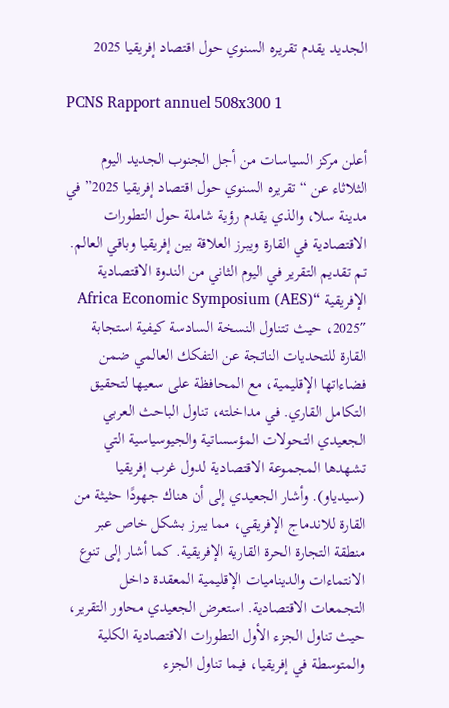الجديد يقدم تقريره السنوي حول اقتصاد إفريقيا 2025

PCNS Rapport annuel 508x300 1

أعلن مركز السياسات من أجل الجنوب الجديد اليوم الثلاثاء عن “تقريره السنوي حول اقتصاد إفريقيا 2025” في مدينة سلا، والذي يقدم رؤية شاملة حول التطورات الاقتصادية في القارة ويبرز العلاقة بين إفريقيا وباقي العالم. تم تقديم التقرير في اليوم الثاني من الندوة الاقتصادية الإفريقية “Africa Economic Symposium (AES) 2025″، حيث تتناول النسخة السادسة كيفية استجابة القارة للتحديات الناتجة عن التفكك العالمي ضمن فضاءاتها الإقليمية، مع المحافظة على سعيها لتحقيق التكامل القاري. في مداخلته، تناول الباحث العربي الجعيدي التحولات المؤسساتية والجيوسياسية التي تشهدها المجموعة الاقتصادية لدول غرب إفريقيا (سيدياو). وأشار الجعيدي إلى أن هناك جهودًا حثيثة من القارة للاندماج الإفريقي، مما يبرز بشكل خاص عبر منطقة التجارة الحرة القارية الإفريقية. كما أشار إلى تنوع الانتماءات والديناميات الإقليمية المعقدة داخل التجمعات الاقتصادية. استعرض الجعيدي محاور التقرير، حيث تناول الجزء الأول التطورات الاقتصادية الكلية والمتوسطة في إفريقيا، فيما تناول الجزء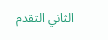الثاني التقدم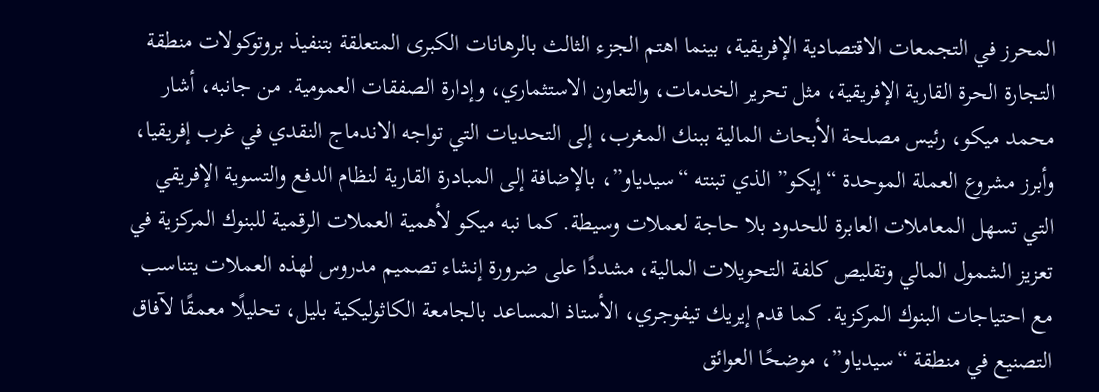المحرز في التجمعات الاقتصادية الإفريقية، بينما اهتم الجزء الثالث بالرهانات الكبرى المتعلقة بتنفيذ بروتوكولات منطقة التجارة الحرة القارية الإفريقية، مثل تحرير الخدمات، والتعاون الاستثماري، وإدارة الصفقات العمومية. من جانبه، أشار محمد ميكو، رئيس مصلحة الأبحاث المالية ببنك المغرب، إلى التحديات التي تواجه الاندماج النقدي في غرب إفريقيا، وأبرز مشروع العملة الموحدة “إيكو” الذي تبنته “سيدياو”، بالإضافة إلى المبادرة القارية لنظام الدفع والتسوية الإفريقي التي تسهل المعاملات العابرة للحدود بلا حاجة لعملات وسيطة. كما نبه ميكو لأهمية العملات الرقمية للبنوك المركزية في تعزيز الشمول المالي وتقليص كلفة التحويلات المالية، مشددًا على ضرورة إنشاء تصميم مدروس لهذه العملات يتناسب مع احتياجات البنوك المركزية. كما قدم إيريك تيفوجري، الأستاذ المساعد بالجامعة الكاثوليكية بليل، تحليلًا معمقًا لآفاق التصنيع في منطقة “سيدياو”، موضحًا العوائق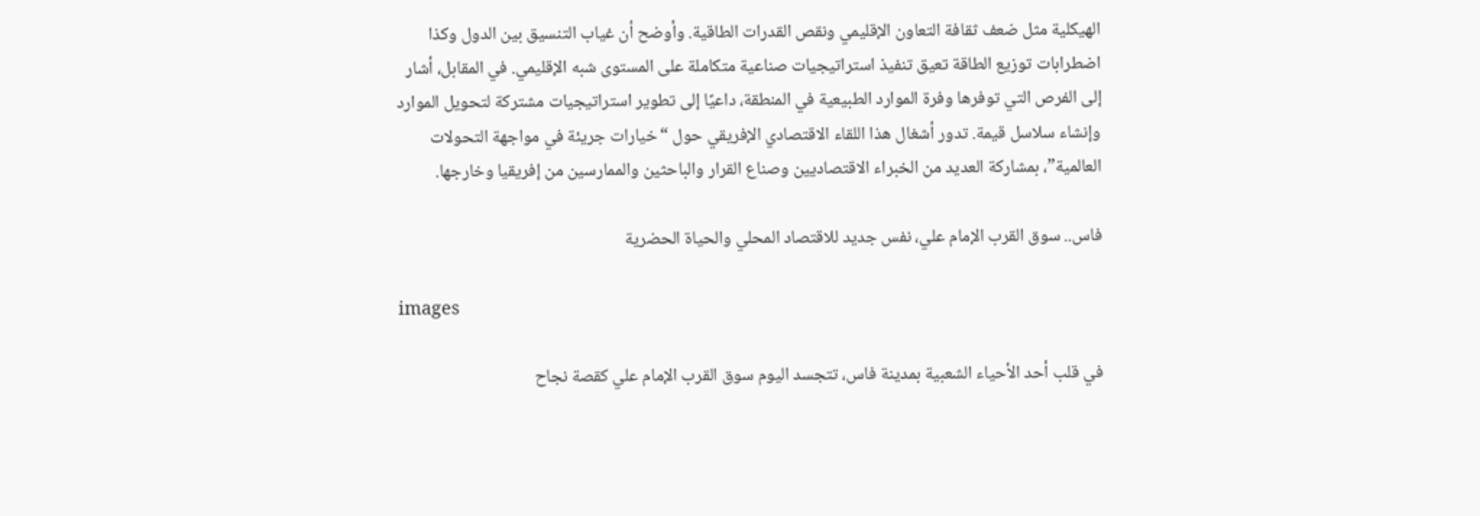الهيكلية مثل ضعف ثقافة التعاون الإقليمي ونقص القدرات الطاقية. وأوضح أن غياب التنسيق بين الدول وكذا اضطرابات توزيع الطاقة تعيق تنفيذ استراتيجيات صناعية متكاملة على المستوى شبه الإقليمي. في المقابل، أشار إلى الفرص التي توفرها وفرة الموارد الطبيعية في المنطقة، داعيًا إلى تطوير استراتيجيات مشتركة لتحويل الموارد وإنشاء سلاسل قيمة. تدور أشغال هذا اللقاء الاقتصادي الإفريقي حول “خيارات جريئة في مواجهة التحولات العالمية”، بمشاركة العديد من الخبراء الاقتصاديين وصناع القرار والباحثين والممارسين من إفريقيا وخارجها.

فاس.. سوق القرب الإمام علي، نفس جديد للاقتصاد المحلي والحياة الحضرية

images

في قلب أحد الأحياء الشعبية بمدينة فاس، تتجسد اليوم سوق القرب الإمام علي كقصة نجاح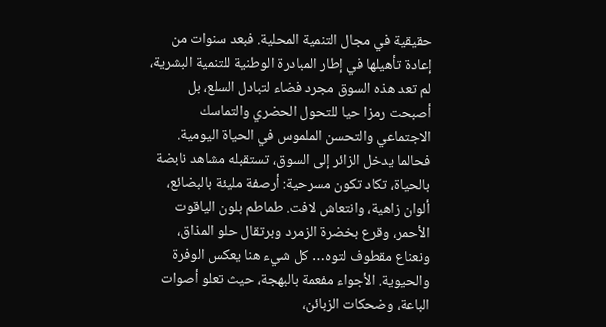حقيقية في مجال التنمية المحلية. فبعد سنوات من إعادة تأهيلها في إطار المبادرة الوطنية للتنمية البشرية، لم تعد هذه السوق مجرد فضاء لتبادل السلع، بل أصبحت رمزا حيا للتحول الحضري والتماسك الاجتماعي والتحسن الملموس في الحياة اليومية. فحالما يدخل الزائر إلى السوق، تستقبله مشاهد نابضة بالحياة، تكاد تكون مسرحية: أرصفة مليئة بالبضائع، ألوان زاهية، وانتعاش لافت. طماطم بلون الياقوت الأحمر، وقرع بخضرة الزمرد وبرتقال حلو المذاق، ونعناع مقطوف لتوه… كل شيء هنا يعكس الوفرة والحيوية. الأجواء مفعمة بالبهجة، حيث تعلو أصوات الباعة، وضحكات الزبائن،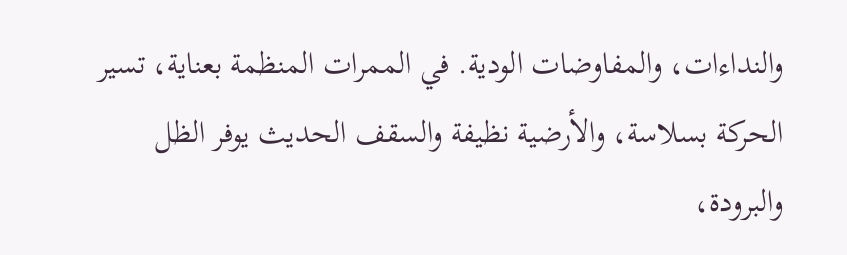والنداءات، والمفاوضات الودية. في الممرات المنظمة بعناية، تسير الحركة بسلاسة، والأرضية نظيفة والسقف الحديث يوفر الظل والبرودة،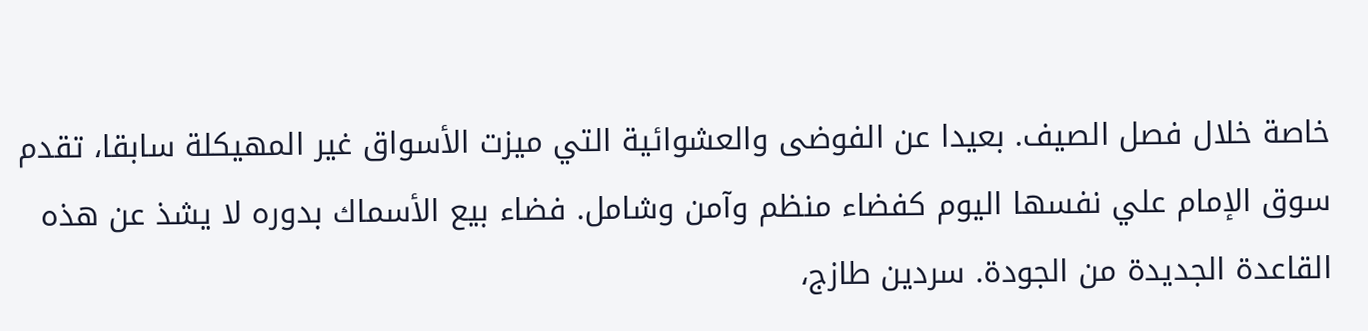خاصة خلال فصل الصيف. بعيدا عن الفوضى والعشوائية التي ميزت الأسواق غير المهيكلة سابقا، تقدم سوق الإمام علي نفسها اليوم كفضاء منظم وآمن وشامل. فضاء بيع الأسماك بدوره لا يشذ عن هذه القاعدة الجديدة من الجودة. سردين طازج،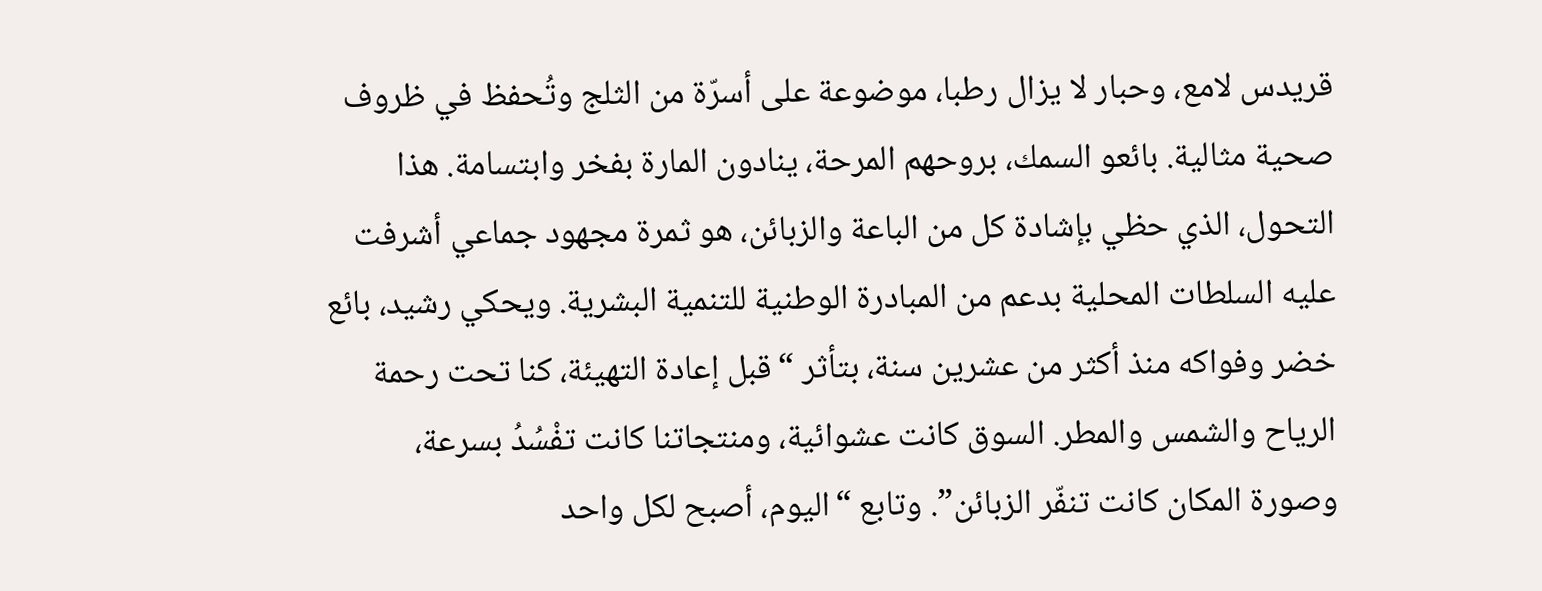قريدس لامع، وحبار لا يزال رطبا، موضوعة على أسرّة من الثلج وتُحفظ في ظروف صحية مثالية. بائعو السمك، بروحهم المرحة، ينادون المارة بفخر وابتسامة. هذا التحول، الذي حظي بإشادة كل من الباعة والزبائن، هو ثمرة مجهود جماعي أشرفت عليه السلطات المحلية بدعم من المبادرة الوطنية للتنمية البشرية. ويحكي رشيد، بائع خضر وفواكه منذ أكثر من عشرين سنة، بتأثر “قبل إعادة التهيئة، كنا تحت رحمة الرياح والشمس والمطر. السوق كانت عشوائية، ومنتجاتنا كانت تفْسُدُ بسرعة، وصورة المكان كانت تنفّر الزبائن”. وتابع “اليوم، أصبح لكل واحد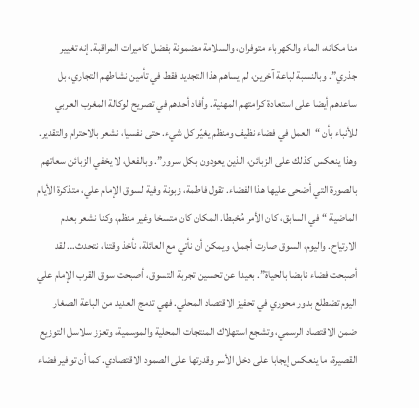منا مكانه، الماء والكهرباء متوفران، والسلامة مضمونة بفضل كاميرات المراقبة. إنه تغيير جذري”. وبالنسبة لباعة آخرين، لم يساهم هذا التجديد فقط في تأمين نشاطهم التجاري، بل ساعدهم أيضا على استعادة كرامتهم المهنية. وأفاد أحدهم في تصريح لوكالة المغرب العربي للأنباء بأن “العمل في فضاء نظيف ومنظم يغيّر كل شيء. حتى نفسيا، نشعر بالاحترام والتقدير. وهذا ينعكس كذلك على الزبائن، الذين يعودون بكل سرور”. وبالفعل، لا يخفي الزبائن سعاتهم بالصورة التي أضحى عليها هذا الفضاء. تقول فاطمة، زبونة وفية لسوق الإمام علي، متذكرة الأيام الماضية “في السابق، كان الأمر مُحْبطا. المكان كان متسخا وغير منظم، وكنا نشعر بعدم الارتياح. واليوم، السوق صارت أجمل، ويمكن أن نأتي مع العائلة، نأخذ وقتنا، نتحدث… لقد أصبحت فضاء نابضا بالحياة”. بعيدا عن تحسين تجربة التسوق، أصبحت سوق القرب الإمام علي اليوم تضطلع بدور محوري في تحفيز الاقتصاد المحلي. فهي تدمج العديد من الباعة الصغار ضمن الاقتصاد الرسمي، وتشجع استهلاك المنتجات المحلية والموسمية، وتعزز سلاسل التوزيع القصيرة، ما ينعكس إيجابا على دخل الأسر وقدرتها على الصمود الاقتصادي. كما أن توفير فضاء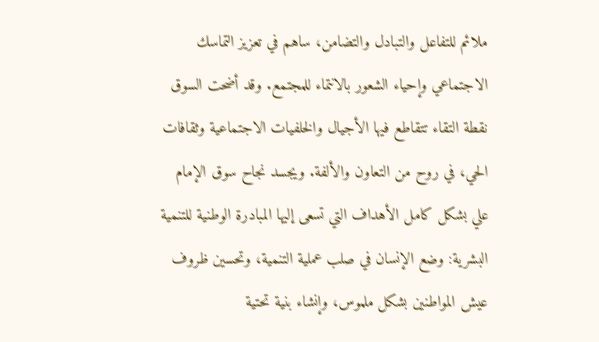ملائم للتفاعل والتبادل والتضامن، ساهم في تعزيز التماسك الاجتماعي وإحياء الشعور بالانتماء للمجتمع. وقد أضحت السوق نقطة التقاء تتقاطع فيها الأجيال والخلفيات الاجتماعية وثقافات الحي، في روح من التعاون والألفة. ويجسد نجاح سوق الإمام علي بشكل كامل الأهداف التي تسعى إليها المبادرة الوطنية للتنمية البشرية: وضع الإنسان في صلب عملية التنمية، وتحسين ظروف عيش المواطنين بشكل ملموس، وإنشاء بنية تحتية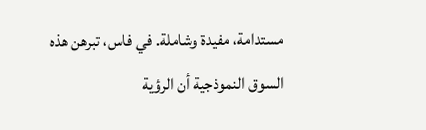مستدامة، مفيدة وشاملة. في فاس، تبرهن هذه السوق النموذجية أن الرؤية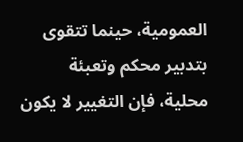العمومية، حينما تتقوى بتدبير محكم وتعبئة محلية، فإن التغيير لا يكون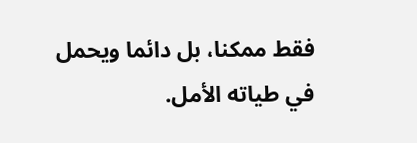فقط ممكنا، بل دائما ويحمل في طياته الأمل.